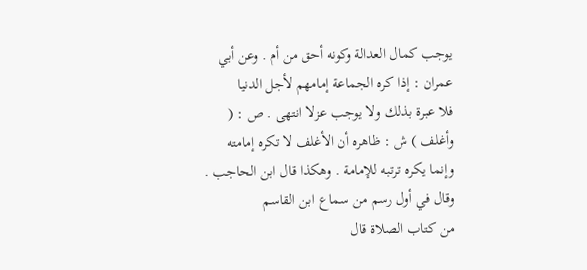يوجب كمال العدالة وكونه أحق من أم . وعن أبي عمران : إذا كره الجماعة إمامهم لأجل الدنيا
فلا عبرة بذلك ولا يوجب عزلا انتهى . ص : ( وأغلف ) ش : ظاهره أن الأغلف لا تكره إمامته
وإنما يكره ترتبه للإمامة . وهكذا قال ابن الحاجب . وقال في أول رسم من سماع ابن القاسم
من كتاب الصلاة قال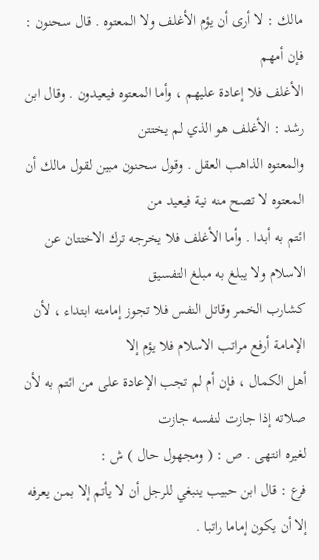مالك : لا أرى أن يؤم الأغلف ولا المعتوه . قال سحنون : فإن أمهم
الأغلف فلا إعادة عليهم ، وأما المعتوه فيعيدون . وقال ابن رشد : الأغلف هو الذي لم يختتن
والمعتوه الذاهب العقل . وقول سحنون مبين لقول مالك أن المعتوه لا تصح منه نية فيعيد من
ائتم به أبدا . وأما الأغلف فلا يخرجه ترك الاختتان عن الاسلام ولا يبلغ به مبلغ التفسيق
كشارب الخمر وقاتل النفس فلا تجوز إمامته ابتداء ، لأن الإمامة أرفع مراتب الاسلام فلا يؤم إلا
أهل الكمال ، فإن أم لم تجب الإعادة على من ائتم به لأن صلاته إذا جازت لنفسه جازت
لغيره انتهى . ص : ( ومجهول حال ) ش :
فرع : قال ابن حبيب ينبغي للرجل أن لا يأتم إلا بمن يعرفه إلا أن يكون إماما راتبا .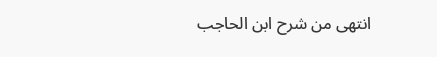انتهى من شرح ابن الحاجب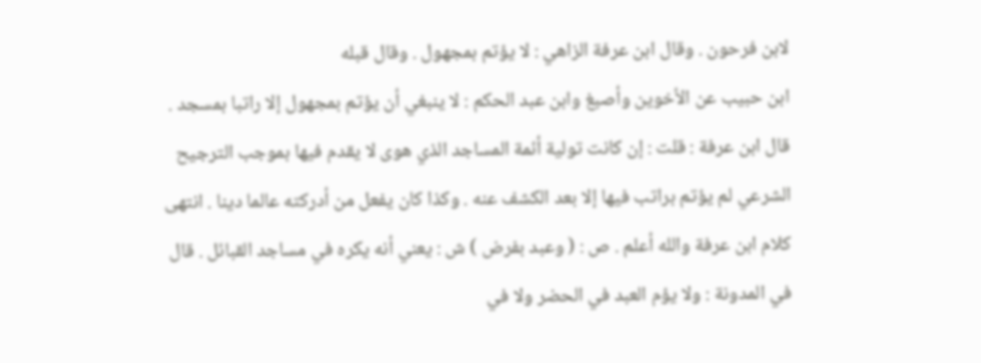لابن فرحون . وقال ابن عرفة الزاهي : لا يؤتم بمجهول . وقال قبله
ابن حبيب عن الأخوين وأصبغ وابن عبد الحكم : لا ينبغي أن يؤتم بمجهول إلا راتبا بمسجد .
قال ابن عرفة : قلت : إن كانت تولية أئمة المساجد الذي هوى لا يقدم فيها بموجب الترجيح
الشرعي لم يؤتم براتب فيها إلا بعد الكشف عنه . وكذا كان يفعل من أدركته عالما دينا . انتهى
كلام ابن عرفة والله أعلم . ص : ( وعبد بفرض ) ش : يعني أنه يكره في مساجد القبائل . قال
في المدونة : ولا يؤم العبد في الحضر ولا في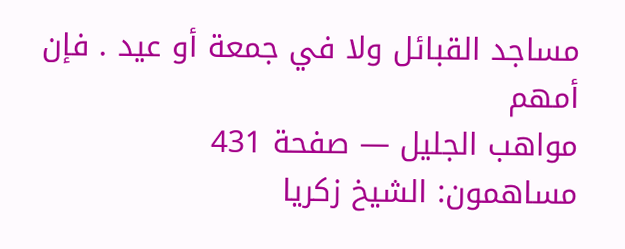مساجد القبائل ولا في جمعة أو عيد . فإن أمهم
مواهب الجليل — صفحة 431
مساهمون: الشيخ زكريا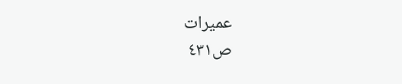عميرات
ص٤٣١